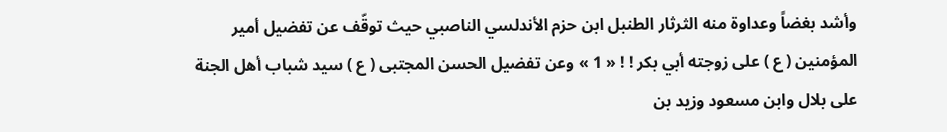وأشد بغضاً وعداوة منه الثرثار الطنبل ابن حزم الأندلسي الناصبي حيث توقّف عن تفضيل أمير المؤمنين ( ع ) على زوجته أبي بكر ! ! « 1 » وعن تفضيل الحسن المجتبى ( ع ) سيد شباب أهل الجنة على بلال وابن مسعود وزيد بن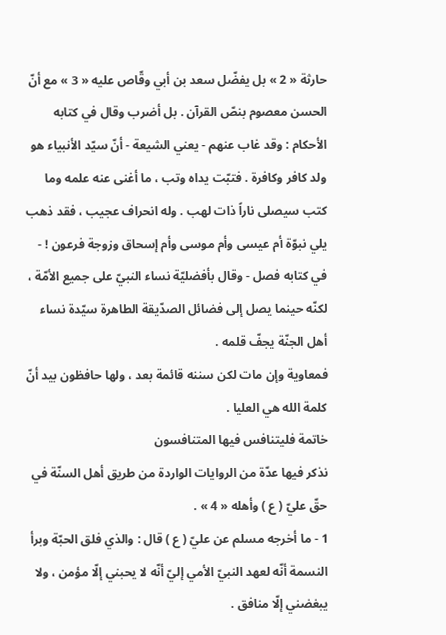حارثة « 2 » بل يفضّل سعد بن أبي وقّاص عليه « 3 » مع أنّ الحسن معصوم بنصّ القرآن . بل أضرب وقال في كتابه الأحكام : وقد غاب عنهم - يعني الشيعة - أنّ سيّد الأنبياء هو ولد كافر وكافرة . فتبّت يداه وتب ، ما أغنى عنه علمه وما كتب سيصلى ناراً ذات لهب . وله انحراف عجيب ، فقد ذهب يلي نبوّة أم عيسى وأم موسى وأم إسحاق وزوجة فرعون ! - في كتابه فصل - وقال بأفضليّة نساء النبيّ على جميع الأمّة ، لكنّه حينما يصل إلى فضائل الصدّيقة الطاهرة سيّدة نساء أهل الجنّة يجفّ قلمه .
فمعاوية وإن مات لكن سننه قائمة بعد ، ولها حافظون بيد أنّ كلمة الله هي العليا .
خاتمة فليتنافس فيها المتنافسون
نذكر فيها عدّة من الروايات الواردة من طريق أهل السنّة في حقّ عليّ ( ع ) وأهله « 4 » .
1 - ما أخرجه مسلم عن عليّ ( ع ) قال : والذي فلق الحبّة وبرأ النسمة أنّه لعهد النبيّ الأمي إليّ أنّه لا يحبني إلّا مؤمن ، ولا يبغضني إلّا منافق .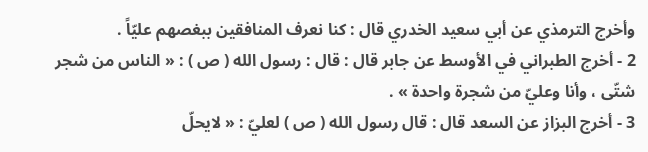وأخرج الترمذي عن أبي سعيد الخدري قال : كنا نعرف المنافقين ببغصهم عليّاً .
2 - أخرج الطبراني في الأوسط عن جابر قال : قال : رسول الله ( ص ) : « الناس من شجر شتّى ، وأنا وعليّ من شجرة واحدة » .
3 - أخرج البزاز عن السعد قال : قال رسول الله ( ص ) لعليّ : « لايحلّ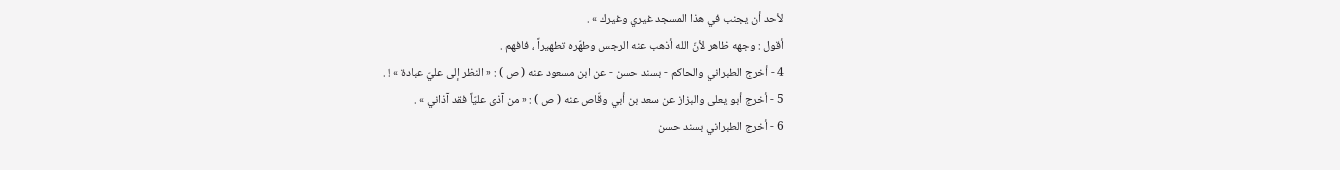لأحد أن يجنب في هذا المسجد غيري وغيرك » .
أقول : وجهه ظاهر لأنّ الله أذهب عنه الرجس وطهّره تطهيراً ، فافهم .
4 - أخرج الطبراني والحاكم - بسند حسن - عن ابن مسعود عنه ( ص ) : « النظر إلى عليّ عبادة » ! .
5 - أخرج أبو يعلى والبزاز عن سعد بن أبي وقّاص عنه ( ص ) : « من آذى عليّاً فقد آذاني » .
6 - أخرج الطبراني بسند حسن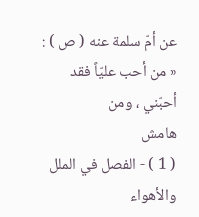عن أمّ سلمة عنه ( ص ) : « من أحب عليّاً فقد أحبّني ، ومن
هامش
( 1 ) - الفصل في الملل والأهواء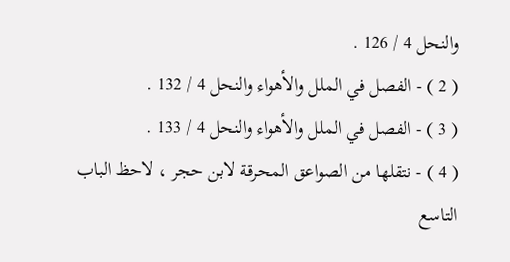والنحل 4 / 126 .
( 2 ) - الفصل في الملل والأهواء والنحل 4 / 132 .
( 3 ) - الفصل في الملل والأهواء والنحل 4 / 133 .
( 4 ) - نتقلها من الصواعق المحرقة لابن حجر ، لاحظ الباب التاسع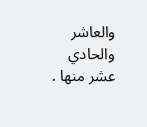والعاشر والحادي عشر منها .